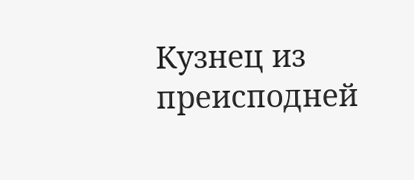Кузнец из преисподней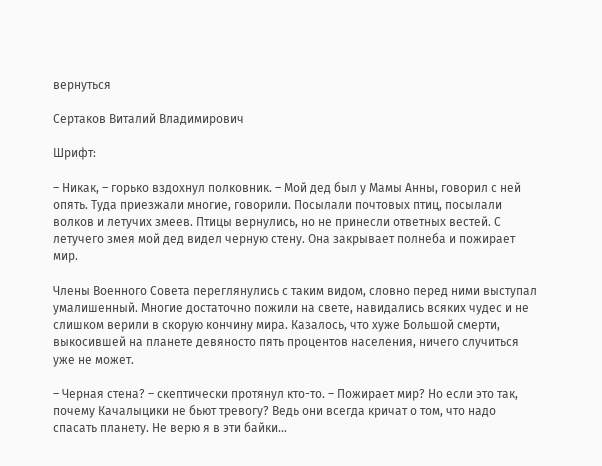вернуться

Сертаков Виталий Владимирович

Шрифт:

– Никак, – горько вздохнул полковник. – Мой дед был у Мамы Анны, говорил с ней опять. Туда приезжали многие, говорили. Посылали почтовых птиц, посылали волков и летучих змеев. Птицы вернулись, но не принесли ответных вестей. С летучего змея мой дед видел черную стену. Она закрывает полнеба и пожирает мир.

Члены Военного Совета переглянулись с таким видом, словно перед ними выступал умалишенный. Многие достаточно пожили на свете, навидались всяких чудес и не слишком верили в скорую кончину мира. Казалось, что хуже Большой смерти, выкосившей на планете девяносто пять процентов населения, ничего случиться уже не может.

– Черная стена? – скептически протянул кто-то. – Пожирает мир? Но если это так, почему Качалыцики не бьют тревогу? Ведь они всегда кричат о том, что надо спасать планету. Не верю я в эти байки…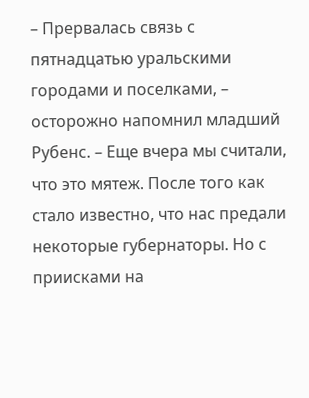– Прервалась связь с пятнадцатью уральскими городами и поселками, – осторожно напомнил младший Рубенс. – Еще вчера мы считали, что это мятеж. После того как стало известно, что нас предали некоторые губернаторы. Но с приисками на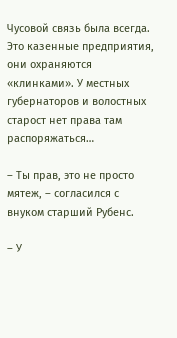Чусовой связь была всегда. Это казенные предприятия, они охраняются «клинками». У местных губернаторов и волостных старост нет права там распоряжаться…

– Ты прав, это не просто мятеж, – согласился с внуком старший Рубенс.

– У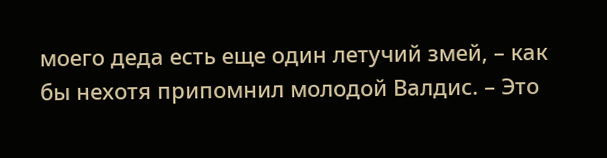моего деда есть еще один летучий змей, – как бы нехотя припомнил молодой Валдис. – Это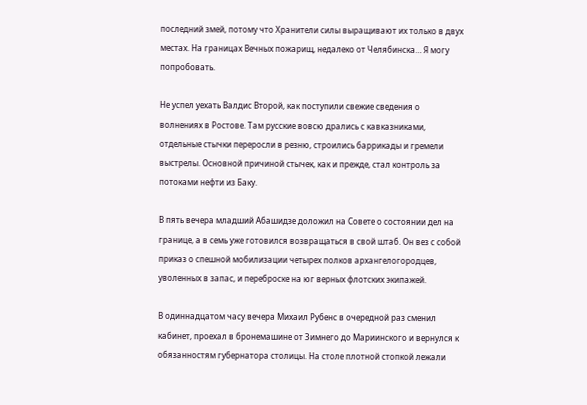последний змей, потому что Хранители силы выращивают их только в двух местах. На границах Вечных пожарищ, недалеко от Челябинска… Я могу попробовать.

Не успел уехать Валдис Второй, как поступили свежие сведения о волнениях в Ростове. Там русские вовсю дрались с кавказниками, отдельные стычки переросли в резню, строились баррикады и гремели выстрелы. Основной причиной стычек, как и прежде, стал контроль за потоками нефти из Баку.

В пять вечера младший Абашидзе доложил на Совете о состоянии дел на границе, а в семь уже готовился возвращаться в свой штаб. Он вез с собой приказ о спешной мобилизации четырех полков архангелогородцев, уволенных в запас, и переброске на юг верных флотских экипажей.

В одиннадцатом часу вечера Михаил Рубенс в очередной раз сменил кабинет, проехал в бронемашине от Зимнего до Мариинского и вернулся к обязанностям губернатора столицы. На столе плотной стопкой лежали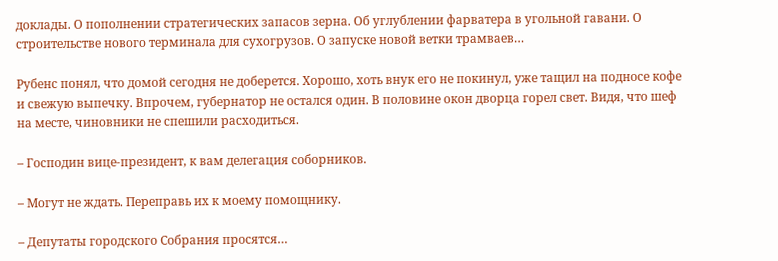доклады. О пополнении стратегических запасов зерна. Об углублении фарватера в угольной гавани. О строительстве нового терминала для сухогрузов. О запуске новой ветки трамваев…

Рубенс понял, что домой сегодня не доберется. Хорошо, хоть внук его не покинул, уже тащил на подносе кофе и свежую выпечку. Впрочем, губернатор не остался один. В половине окон дворца горел свет. Видя, что шеф на месте, чиновники не спешили расходиться.

– Господин вице-президент, к вам делегация соборников.

– Могут не ждать. Переправь их к моему помощнику.

– Депутаты городского Собрания просятся…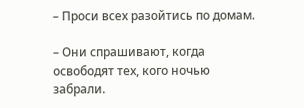– Проси всех разойтись по домам.

– Они спрашивают, когда освободят тех, кого ночью забрали.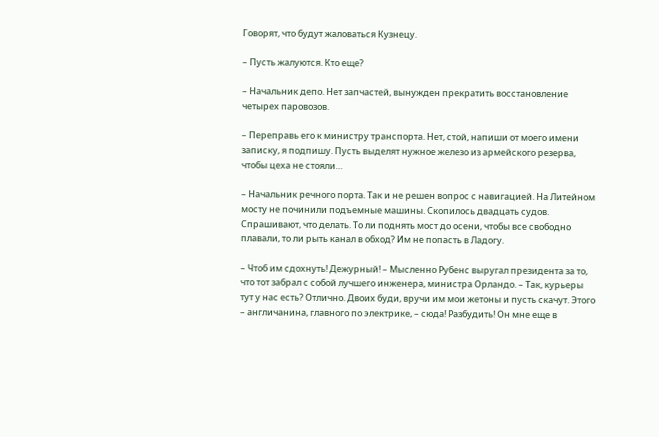Говорят, что будут жаловаться Кузнецу.

– Пусть жалуются. Кто еще?

– Начальник депо. Нет запчастей, вынужден прекратить восстановление четырех паровозов.

– Переправь его к министру транспорта. Нет, стой, напиши от моего имени записку, я подпишу. Пусть выделят нужное железо из армейского резерва, чтобы цеха не стояли…

– Начальник речного порта. Так и не решен вопрос с навигацией. На Литейном мосту не починили подъемные машины. Скопилось двадцать судов. Спрашивают, что делать. То ли поднять мост до осени, чтобы все свободно плавали, то ли рыть канал в обход? Им не попасть в Ладогу.

– Чтоб им сдохнуть! Дежурный! – Мысленно Рубенс выругал президента за то, что тот забрал с собой лучшего инженера, министра Орландо. – Так, курьеры тут у нас есть? Отлично. Двоих буди, вручи им мои жетоны и пусть скачут. Этого – англичанина, главного по электрике, – сюда! Разбудить! Он мне еще в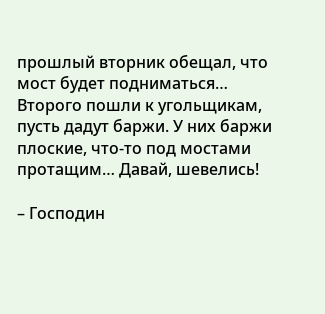прошлый вторник обещал, что мост будет подниматься… Второго пошли к угольщикам, пусть дадут баржи. У них баржи плоские, что-то под мостами протащим… Давай, шевелись!

– Господин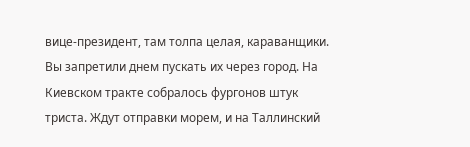вице-президент, там толпа целая, караванщики. Вы запретили днем пускать их через город. На Киевском тракте собралось фургонов штук триста. Ждут отправки морем, и на Таллинский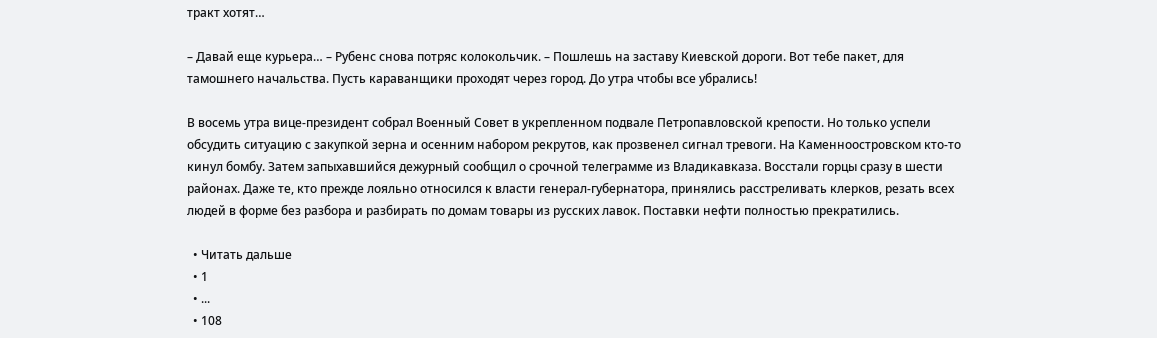тракт хотят…

– Давай еще курьера… – Рубенс снова потряс колокольчик. – Пошлешь на заставу Киевской дороги. Вот тебе пакет, для тамошнего начальства. Пусть караванщики проходят через город. До утра чтобы все убрались!

В восемь утра вице-президент собрал Военный Совет в укрепленном подвале Петропавловской крепости. Но только успели обсудить ситуацию с закупкой зерна и осенним набором рекрутов, как прозвенел сигнал тревоги. На Каменноостровском кто-то кинул бомбу. Затем запыхавшийся дежурный сообщил о срочной телеграмме из Владикавказа. Восстали горцы сразу в шести районах. Даже те, кто прежде лояльно относился к власти генерал-губернатора, принялись расстреливать клерков, резать всех людей в форме без разбора и разбирать по домам товары из русских лавок. Поставки нефти полностью прекратились.

  • Читать дальше
  • 1
  • ...
  • 108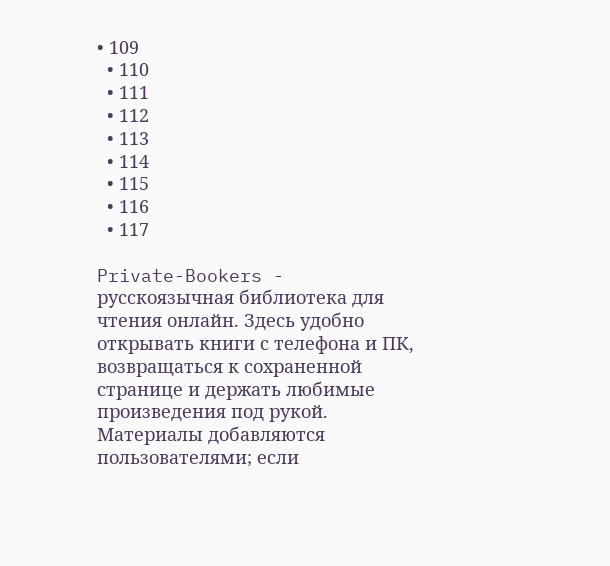• 109
  • 110
  • 111
  • 112
  • 113
  • 114
  • 115
  • 116
  • 117

Private-Bookers - русскоязычная библиотека для чтения онлайн. Здесь удобно открывать книги с телефона и ПК, возвращаться к сохраненной странице и держать любимые произведения под рукой. Материалы добавляются пользователями; если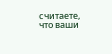считаете, что ваши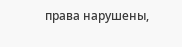права нарушены,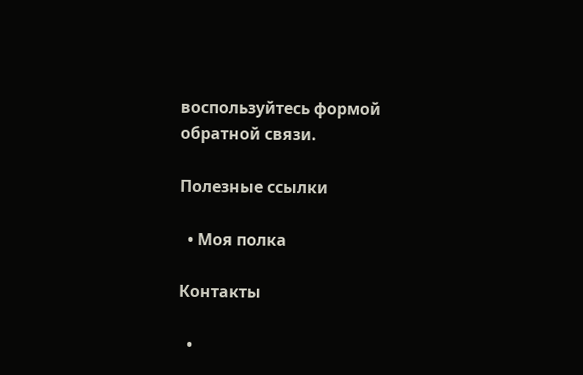воспользуйтесь формой обратной связи.

Полезные ссылки

  • Моя полка

Контакты

  •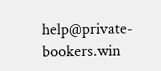help@private-bookers.win